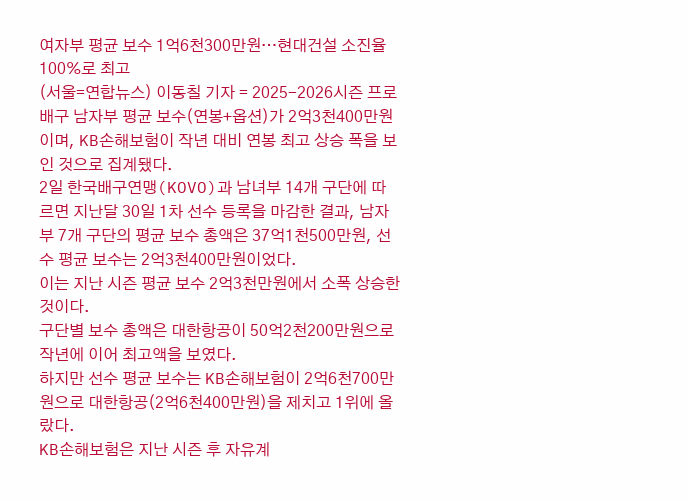여자부 평균 보수 1억6천300만원…현대건설 소진율 100%로 최고
(서울=연합뉴스) 이동칠 기자 = 2025-2026시즌 프로배구 남자부 평균 보수(연봉+옵션)가 2억3천400만원이며, KB손해보험이 작년 대비 연봉 최고 상승 폭을 보인 것으로 집계됐다.
2일 한국배구연맹(KOVO)과 남녀부 14개 구단에 따르면 지난달 30일 1차 선수 등록을 마감한 결과, 남자부 7개 구단의 평균 보수 총액은 37억1천500만원, 선수 평균 보수는 2억3천400만원이었다.
이는 지난 시즌 평균 보수 2억3천만원에서 소폭 상승한 것이다.
구단별 보수 총액은 대한항공이 50억2천200만원으로 작년에 이어 최고액을 보였다.
하지만 선수 평균 보수는 KB손해보험이 2억6천700만원으로 대한항공(2억6천400만원)을 제치고 1위에 올랐다.
KB손해보험은 지난 시즌 후 자유계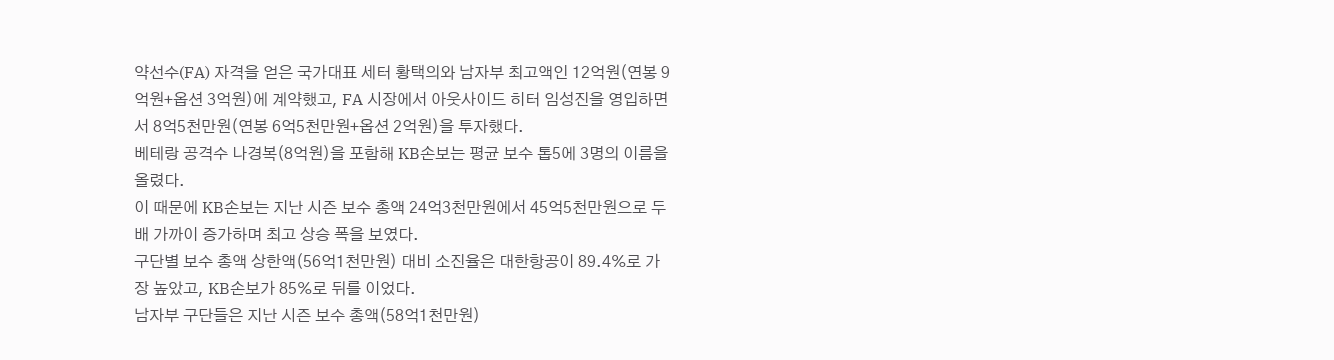약선수(FA) 자격을 얻은 국가대표 세터 황택의와 남자부 최고액인 12억원(연봉 9억원+옵션 3억원)에 계약했고, FA 시장에서 아웃사이드 히터 임성진을 영입하면서 8억5천만원(연봉 6억5천만원+옵션 2억원)을 투자했다.
베테랑 공격수 나경복(8억원)을 포함해 KB손보는 평균 보수 톱5에 3명의 이름을 올렸다.
이 때문에 KB손보는 지난 시즌 보수 총액 24억3천만원에서 45억5천만원으로 두 배 가까이 증가하며 최고 상승 폭을 보였다.
구단별 보수 총액 상한액(56억1천만원) 대비 소진율은 대한항공이 89.4%로 가장 높았고, KB손보가 85%로 뒤를 이었다.
남자부 구단들은 지난 시즌 보수 총액(58억1천만원)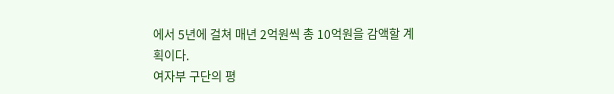에서 5년에 걸쳐 매년 2억원씩 총 10억원을 감액할 계획이다.
여자부 구단의 평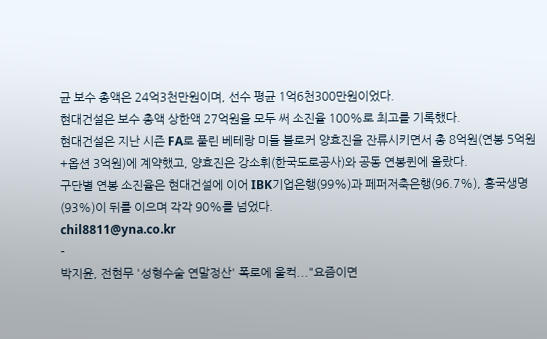균 보수 총액은 24억3천만원이며, 선수 평균 1억6천300만원이었다.
현대건설은 보수 총액 상한액 27억원을 모두 써 소진율 100%로 최고를 기록했다.
현대건설은 지난 시즌 FA로 풀린 베테랑 미들 블로커 양효진을 잔류시키면서 총 8억원(연봉 5억원+옵션 3억원)에 계약했고, 양효진은 강소휘(한국도로공사)와 공동 연봉퀸에 올랐다.
구단별 연봉 소진율은 현대건설에 이어 IBK기업은행(99%)과 페퍼저축은행(96.7%), 흥국생명(93%)이 뒤를 이으며 각각 90%를 넘었다.
chil8811@yna.co.kr
-
박지윤, 전현무 '성형수술 연말정산' 폭로에 울컥..."요즘이면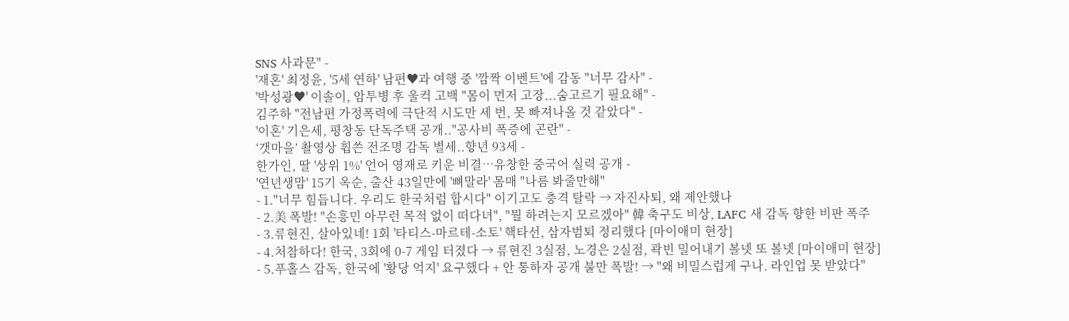SNS 사과문" -
'재혼' 최정윤, '5세 연하' 남편♥과 여행 중 '깜짝 이벤트'에 감동 "너무 감사" -
'박성광♥' 이솔이, 암투병 후 울컥 고백 "몸이 먼저 고장...숨고르기 필요해" -
김주하 "전남편 가정폭력에 극단적 시도만 세 번, 못 빠져나올 것 같았다" -
'이혼' 기은세, 평창동 단독주택 공개.."공사비 폭증에 곤란" -
‘갯마을’ 촬영상 휩쓴 전조명 감독 별세..향년 93세 -
한가인, 딸 '상위 1%' 언어 영재로 키운 비결…유창한 중국어 실력 공개 -
'연년생맘' 15기 옥순, 출산 43일만에 '뼈말라' 몸매 "나름 봐줄만해"
- 1."너무 힘듭니다. 우리도 한국처럼 합시다" 이기고도 충격 탈락 → 자진사퇴, 왜 제안했나
- 2.美 폭발! "손흥민 아무런 목적 없이 떠다녀", "뭘 하려는지 모르겠아" 韓 축구도 비상, LAFC 새 감독 향한 비판 폭주
- 3.류현진, 살아있네! 1회 '타티스-마르테-소토' 핵타선, 삼자범퇴 정리했다 [마이애미 현장]
- 4.처참하다! 한국, 3회에 0-7 게임 터졌다 → 류현진 3실점, 노경은 2실점, 곽빈 밀어내기 볼넷 또 볼넷 [마이애미 현장]
- 5.푸홀스 감독, 한국에 '황당 억지' 요구했다 + 안 통하자 공개 불만 폭발! → "왜 비밀스럽게 구나. 라인업 못 받았다"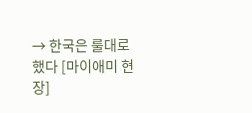→ 한국은 룰대로 했다 [마이애미 현장]